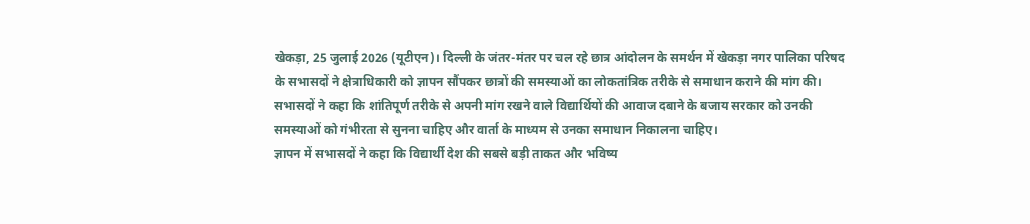खेकड़ा, 25 जुलाई 2026 (यूटीएन)। दिल्ली के जंतर-मंतर पर चल रहे छात्र आंदोलन के समर्थन में खेकड़ा नगर पालिका परिषद के सभासदों ने क्षेत्राधिकारी को ज्ञापन सौंपकर छात्रों की समस्याओं का लोकतांत्रिक तरीके से समाधान कराने की मांग की। सभासदों ने कहा कि शांतिपूर्ण तरीके से अपनी मांग रखने वाले विद्यार्थियों की आवाज दबाने के बजाय सरकार को उनकी समस्याओं को गंभीरता से सुनना चाहिए और वार्ता के माध्यम से उनका समाधान निकालना चाहिए।
ज्ञापन में सभासदों ने कहा कि विद्यार्थी देश की सबसे बड़ी ताकत और भविष्य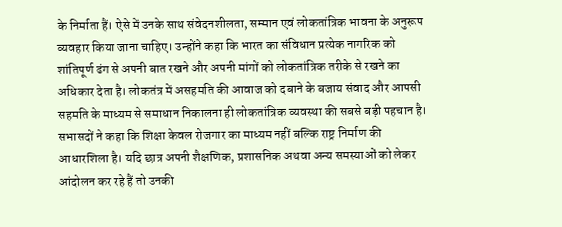के निर्माता हैं। ऐसे में उनके साथ संवेदनशीलता, सम्मान एवं लोकतांत्रिक भावना के अनुरूप व्यवहार किया जाना चाहिए। उन्होंने कहा कि भारत का संविधान प्रत्येक नागरिक को शांतिपूर्ण ढंग से अपनी बात रखने और अपनी मांगों को लोकतांत्रिक तरीके से रखने का अधिकार देता है। लोकतंत्र में असहमति की आवाज को दबाने के बजाय संवाद और आपसी सहमति के माध्यम से समाधान निकालना ही लोकतांत्रिक व्यवस्था की सबसे बड़ी पहचान है।
सभासदों ने कहा कि शिक्षा केवल रोजगार का माध्यम नहीं बल्कि राष्ट्र निर्माण की आधारशिला है। यदि छात्र अपनी शैक्षणिक, प्रशासनिक अथवा अन्य समस्याओं को लेकर आंदोलन कर रहे हैं तो उनकी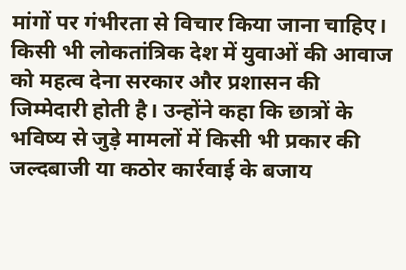मांगों पर गंभीरता से विचार किया जाना चाहिए। किसी भी लोकतांत्रिक देश में युवाओं की आवाज को महत्व देना सरकार और प्रशासन की जिम्मेदारी होती है। उन्होंने कहा कि छात्रों के भविष्य से जुड़े मामलों में किसी भी प्रकार की जल्दबाजी या कठोर कार्रवाई के बजाय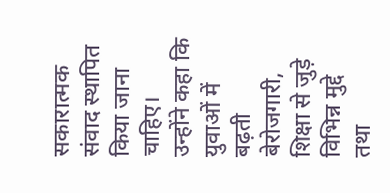सकारात्मक संवाद स्थापित किया जाना चाहिए।
उन्होंने कहा कि युवाओं में बढ़ती बेरोजगारी, शिक्षा से जुड़े विभिन्न मुद्दे तथा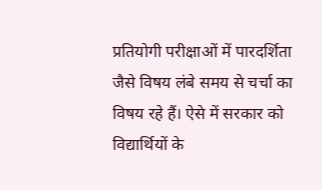प्रतियोगी परीक्षाओं में पारदर्शिता जैसे विषय लंबे समय से चर्चा का विषय रहे हैं। ऐसे में सरकार को विद्यार्थियों के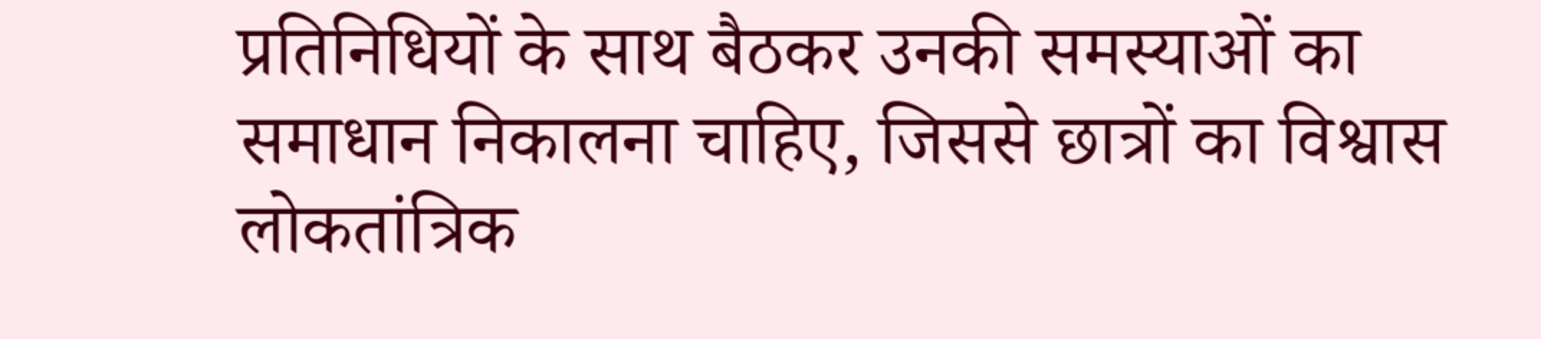प्रतिनिधियों के साथ बैठकर उनकी समस्याओं का समाधान निकालना चाहिए, जिससे छात्रों का विश्वास लोकतांत्रिक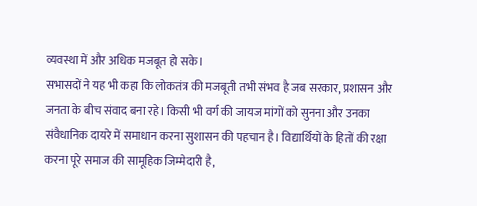व्यवस्था में और अधिक मजबूत हो सके।
सभासदों ने यह भी कहा कि लोकतंत्र की मजबूती तभी संभव है जब सरकार, प्रशासन और जनता के बीच संवाद बना रहे। किसी भी वर्ग की जायज मांगों को सुनना और उनका संवैधानिक दायरे में समाधान करना सुशासन की पहचान है। विद्यार्थियों के हितों की रक्षा करना पूरे समाज की सामूहिक जिम्मेदारी है,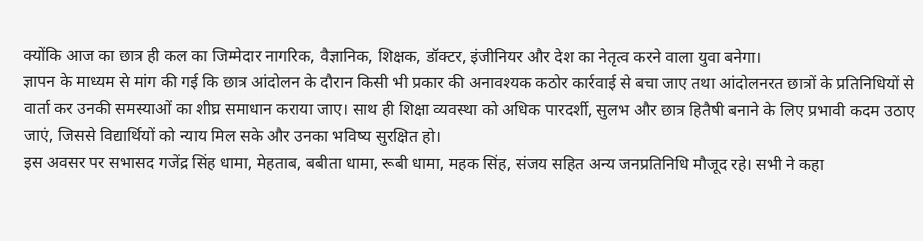क्योंकि आज का छात्र ही कल का जिम्मेदार नागरिक, वैज्ञानिक, शिक्षक, डॉक्टर, इंजीनियर और देश का नेतृत्व करने वाला युवा बनेगा।
ज्ञापन के माध्यम से मांग की गई कि छात्र आंदोलन के दौरान किसी भी प्रकार की अनावश्यक कठोर कार्रवाई से बचा जाए तथा आंदोलनरत छात्रों के प्रतिनिधियों से वार्ता कर उनकी समस्याओं का शीघ्र समाधान कराया जाए। साथ ही शिक्षा व्यवस्था को अधिक पारदर्शी, सुलभ और छात्र हितैषी बनाने के लिए प्रभावी कदम उठाए जाएं, जिससे विद्यार्थियों को न्याय मिल सके और उनका भविष्य सुरक्षित हो।
इस अवसर पर सभासद गजेंद्र सिंह धामा, मेहताब, बबीता धामा, रूबी धामा, महक सिंह, संजय सहित अन्य जनप्रतिनिधि मौजूद रहे। सभी ने कहा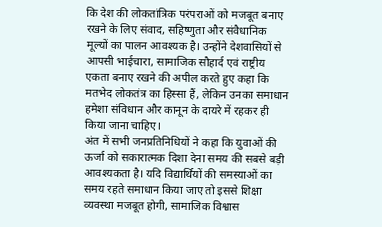कि देश की लोकतांत्रिक परंपराओं को मजबूत बनाए रखने के लिए संवाद, सहिष्णुता और संवैधानिक मूल्यों का पालन आवश्यक है। उन्होंने देशवासियों से आपसी भाईचारा, सामाजिक सौहार्द एवं राष्ट्रीय एकता बनाए रखने की अपील करते हुए कहा कि मतभेद लोकतंत्र का हिस्सा हैं, लेकिन उनका समाधान हमेशा संविधान और कानून के दायरे में रहकर ही किया जाना चाहिए।
अंत में सभी जनप्रतिनिधियों ने कहा कि युवाओं की ऊर्जा को सकारात्मक दिशा देना समय की सबसे बड़ी आवश्यकता है। यदि विद्यार्थियों की समस्याओं का समय रहते समाधान किया जाए तो इससे शिक्षा व्यवस्था मजबूत होगी, सामाजिक विश्वास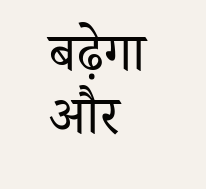बढ़ेगा और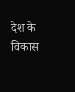देश के विकास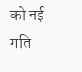को नई गति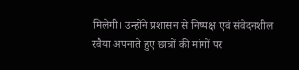मिलेगी। उन्होंने प्रशासन से निष्पक्ष एवं संवेदनशील रवैया अपनाते हुए छात्रों की मांगों पर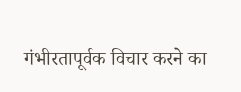गंभीरतापूर्वक विचार करने का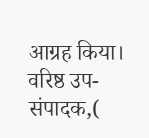आग्रह किया।
वरिष्ठ उप-संपादक,(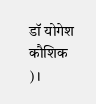डॉ योगेश कौशिक )।